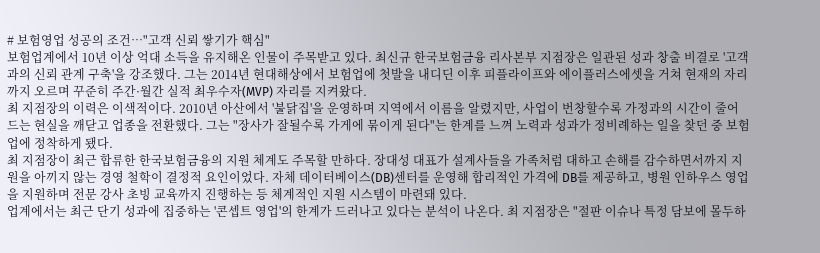# 보험영업 성공의 조건…"고객 신뢰 쌓기가 핵심"
보험업계에서 10년 이상 억대 소득을 유지해온 인물이 주목받고 있다. 최신규 한국보험금융 리사본부 지점장은 일관된 성과 창출 비결로 '고객과의 신뢰 관계 구축'을 강조했다. 그는 2014년 현대해상에서 보험업에 첫발을 내디딘 이후 피플라이프와 에이플러스에셋을 거쳐 현재의 자리까지 오르며 꾸준히 주간·월간 실적 최우수자(MVP) 자리를 지켜왔다.
최 지점장의 이력은 이색적이다. 2010년 아산에서 '불닭집'을 운영하며 지역에서 이름을 알렸지만, 사업이 번창할수록 가정과의 시간이 줄어드는 현실을 깨닫고 업종을 전환했다. 그는 "장사가 잘될수록 가게에 묶이게 된다"는 한계를 느껴 노력과 성과가 정비례하는 일을 찾던 중 보험업에 정착하게 됐다.
최 지점장이 최근 합류한 한국보험금융의 지원 체계도 주목할 만하다. 장대성 대표가 설계사들을 가족처럼 대하고 손해를 감수하면서까지 지원을 아끼지 않는 경영 철학이 결정적 요인이었다. 자체 데이터베이스(DB)센터를 운영해 합리적인 가격에 DB를 제공하고, 병원 인하우스 영업을 지원하며 전문 강사 초빙 교육까지 진행하는 등 체계적인 지원 시스템이 마련돼 있다.
업계에서는 최근 단기 성과에 집중하는 '콘셉트 영업'의 한계가 드러나고 있다는 분석이 나온다. 최 지점장은 "절판 이슈나 특정 담보에 몰두하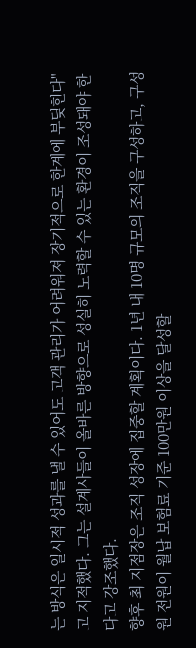는 방식은 일시적 성과를 낼 수 있어도 고객 관리가 어려워져 장기적으로 한계에 부딪힌다"고 지적했다. 그는 설계사들이 올바른 방향으로 성실히 노력할 수 있는 환경이 조성돼야 한다고 강조했다.
향후 최 지점장은 조직 성장에 집중할 계획이다. 1년 내 10명 규모의 조직을 구성하고, 구성원 전원이 월납 보험료 기준 100만원 이상을 달성할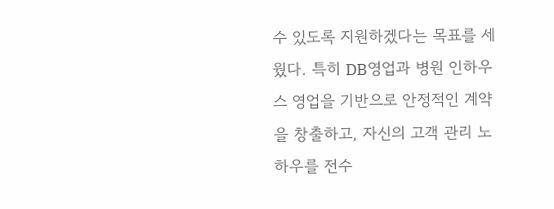수 있도록 지원하겠다는 목표를 세웠다. 특히 DB영업과 병원 인하우스 영업을 기반으로 안정적인 계약을 창출하고, 자신의 고객 관리 노하우를 전수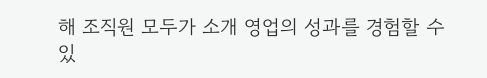해 조직원 모두가 소개 영업의 성과를 경험할 수 있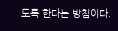도록 한다는 방침이다.